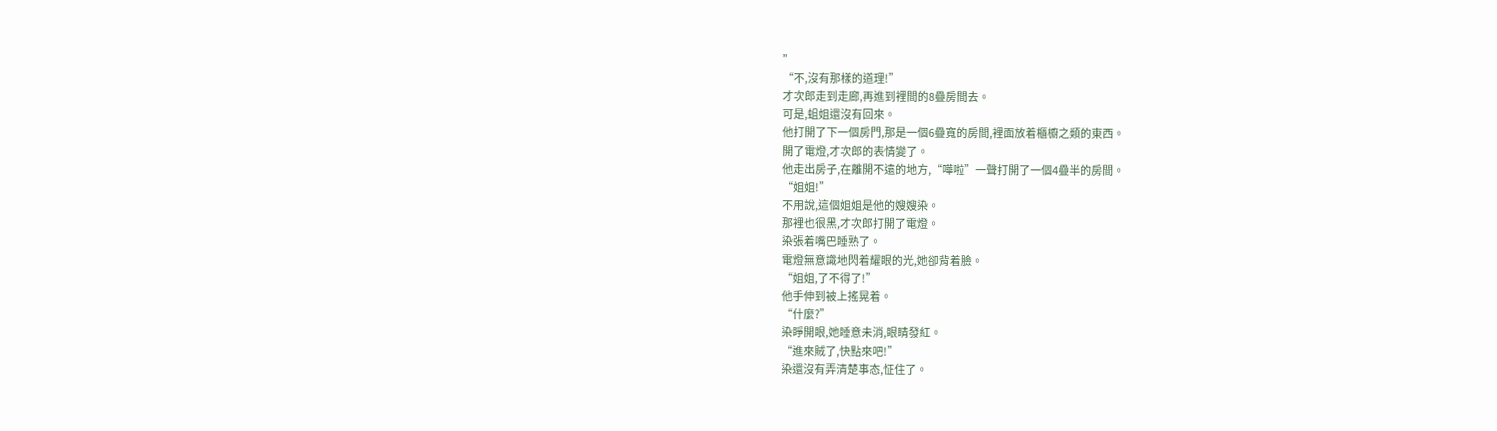”
“不,沒有那樣的道理!”
才次郎走到走廊,再進到裡間的8疊房間去。
可是,蛆姐還沒有回來。
他打開了下一個房門,那是一個6疊寬的房間,裡面放着櫃櫥之類的東西。
開了電燈,才次郎的表情變了。
他走出房子,在離開不遠的地方,“嘩啦”一聲打開了一個4疊半的房間。
“姐姐!”
不用說,這個姐姐是他的嫂嫂染。
那裡也很黑,才次郎打開了電燈。
染張着嘴巴睡熟了。
電燈無意識地閃着耀眼的光,她卻背着臉。
“姐姐,了不得了!”
他手伸到被上搖晃着。
“什麼?”
染睜開眼,她睡意未消,眼睛發紅。
“進來賊了,快點來吧!”
染還沒有弄清楚事态,怔住了。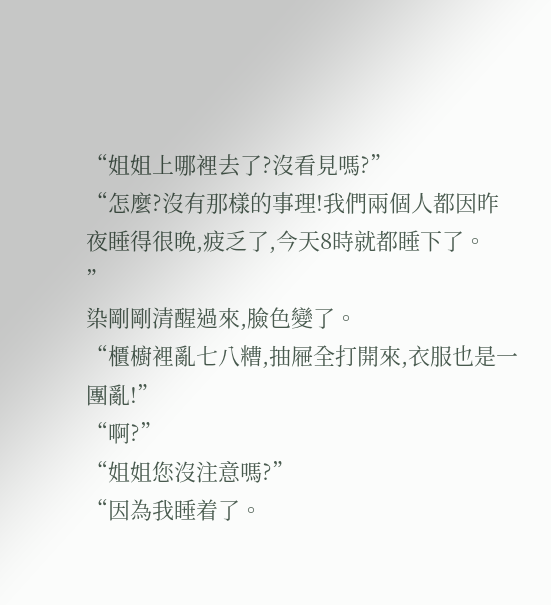“姐姐上哪裡去了?沒看見嗎?”
“怎麼?沒有那樣的事理!我們兩個人都因昨夜睡得很晚,疲乏了,今天8時就都睡下了。
”
染剛剛清醒過來,臉色變了。
“櫃櫥裡亂七八糟,抽屜全打開來,衣服也是一團亂!”
“啊?”
“姐姐您沒注意嗎?”
“因為我睡着了。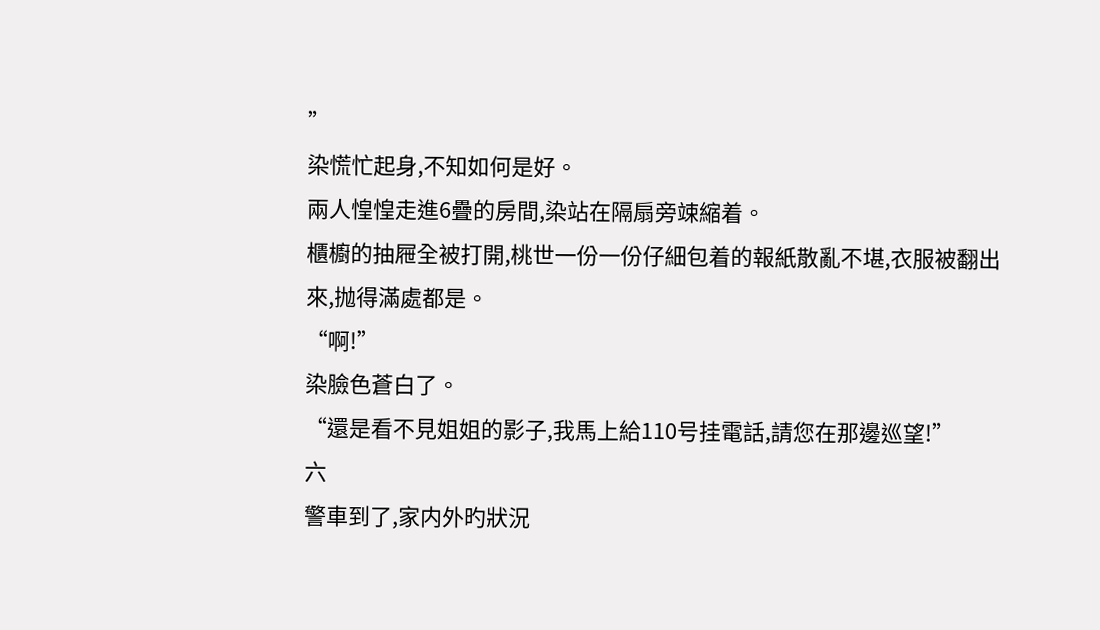”
染慌忙起身,不知如何是好。
兩人惶惶走進6疊的房間,染站在隔扇旁竦縮着。
櫃櫥的抽屜全被打開,桃世一份一份仔細包着的報紙散亂不堪,衣服被翻出來,抛得滿處都是。
“啊!”
染臉色蒼白了。
“還是看不見姐姐的影子,我馬上給110号挂電話,請您在那邊巡望!”
六
警車到了,家内外旳狀況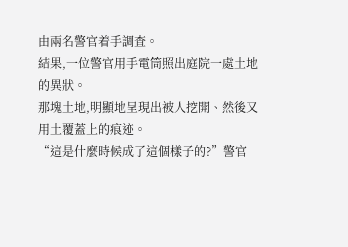由兩名警官着手調査。
結果,一位警官用手電筒照出庭院一處土地的異狀。
那塊土地,明顯地呈現出被人挖開、然後又用土覆蓋上的痕迹。
“這是什麼時候成了這個樣子的?”警官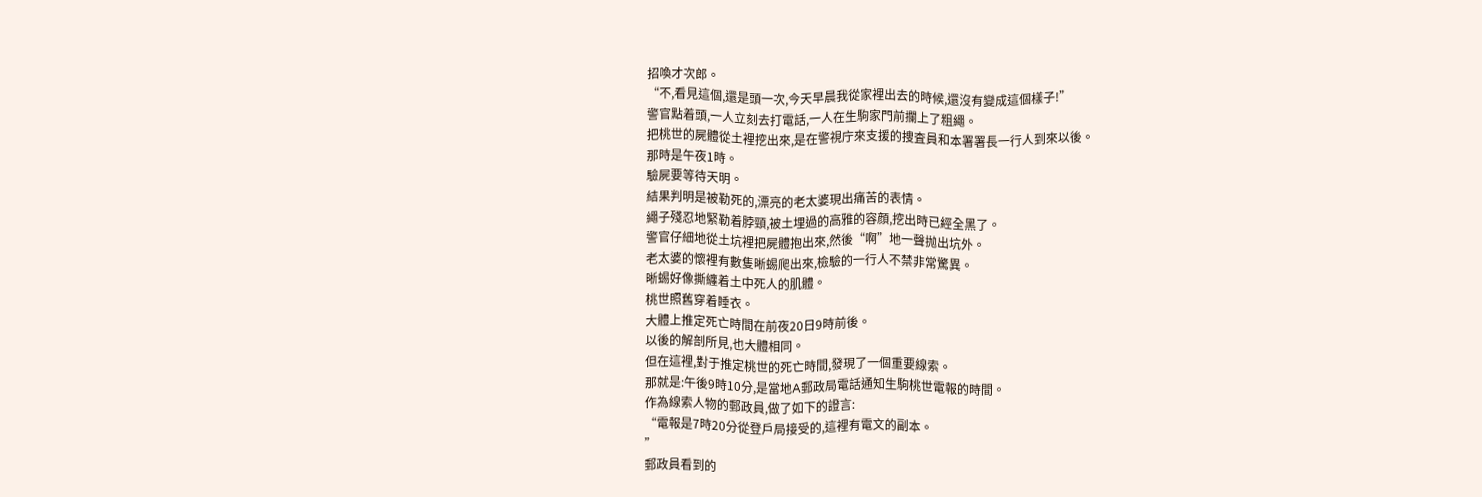招喚才次郎。
“不,看見這個,還是頭一次,今天早晨我從家裡出去的時候,還沒有變成這個樣子!”
警官點着頭,一人立刻去打電話,一人在生駒家門前攔上了粗繩。
把桃世的屍體從土裡挖出來,是在警視庁來支援的捜査員和本署署長一行人到來以後。
那時是午夜1時。
驗屍要等待天明。
結果判明是被勒死的,漂亮的老太婆現出痛苦的表情。
繩子殘忍地緊勒着脖頸,被土埋過的高雅的容顔,挖出時已經全黑了。
警官仔細地從土坑裡把屍體抱出來,然後“啊”地一聲抛出坑外。
老太婆的懷裡有數隻晰蜴爬出來,檢驗的一行人不禁非常驚異。
晰蜴好像撕纏着土中死人的肌體。
桃世照舊穿着睡衣。
大體上推定死亡時間在前夜20日9時前後。
以後的解剖所見,也大體相同。
但在這裡,對于推定桃世的死亡時間,發現了一個重要線索。
那就是:午後9時10分,是當地A郵政局電話通知生駒桃世電報的時間。
作為線索人物的郵政員,做了如下的證言:
“電報是7時20分從登戶局接受的,這裡有電文的副本。
”
郵政員看到的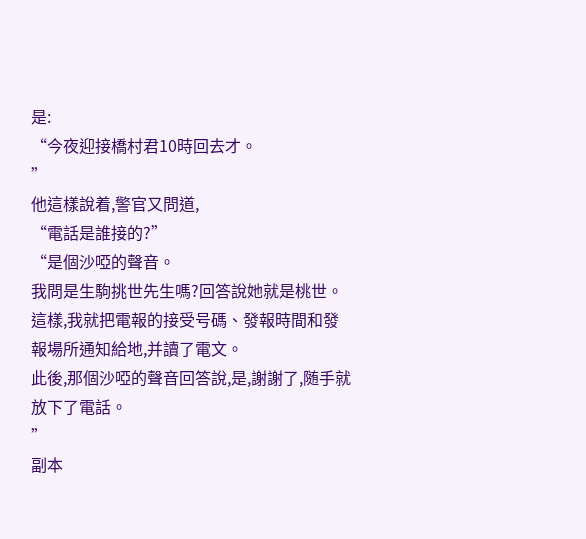是:
“今夜迎接橋村君10時回去才。
”
他這樣說着,警官又問道,
“電話是誰接的?”
“是個沙啞的聲音。
我問是生駒挑世先生嗎?回答說她就是桃世。
這樣,我就把電報的接受号碼、發報時間和發報場所通知給地,并讀了電文。
此後,那個沙啞的聲音回答說,是,謝謝了,随手就放下了電話。
”
副本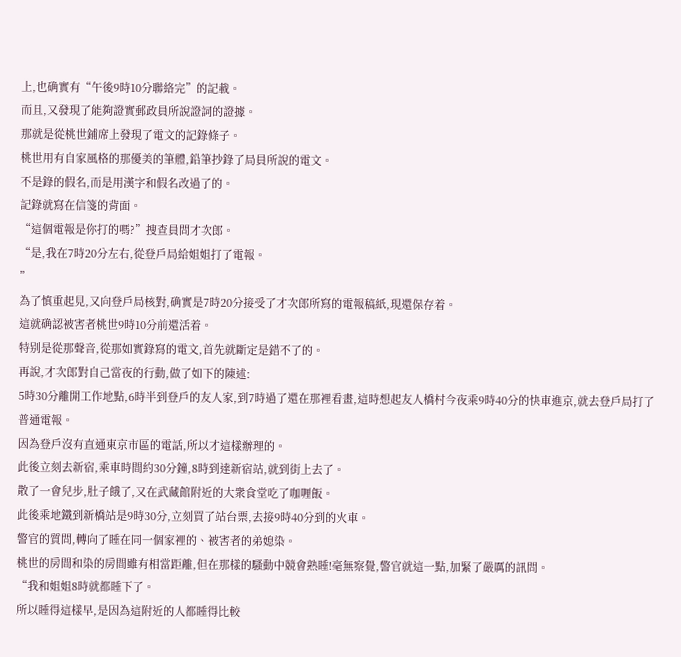上,也确實有“午後9時10分聯絡完”的記載。
而且,又發現了能夠證實郵政員所說證詞的證據。
那就是從桃世鋪席上發現了電文的記錄條子。
桃世用有自家風格的那優美的筆體,鉛筆抄錄了局員所說的電文。
不是錄的假名,而是用漢字和假名改過了的。
記錄就寫在信箋的背面。
“這個電報是你打的嗎?”捜查員問才次郎。
“是,我在7時20分左右,從登戶局給姐姐打了電報。
”
為了慎重起見,又向登戶局核對,确實是7時20分接受了才次郎所寫的電報稿紙,現還保存着。
這就确認被害者桃世9時10分前還活着。
特别是從那聲音,從那如實錄寫的電文,首先就斷定是錯不了的。
再說,才次郎對自己當夜的行動,做了如下的陳述:
5時30分離開工作地點,6時半到登戶的友人家,到7時過了還在那裡看畫,這時想起友人橋村今夜乘9時40分的快車進京,就去登戶局打了普通電報。
因為登戶沒有直通東京市區的電話,所以才這樣辦理的。
此後立刻去新宿,乘車時間約30分鐘,8時到達新宿站,就到街上去了。
散了一會兒步,肚子餓了,又在武藏館附近的大衆食堂吃了咖喱飯。
此後乘地鐵到新橋站是9時30分,立刻買了站台票,去接9時40分到的火車。
警官的質問,轉向了睡在同一個家裡的、被害者的弟媳染。
桃世的房間和染的房間雖有相當距離,但在那樣的騷動中競會熟睡!毫無察覺,警官就這一點,加緊了嚴厲的訊問。
“我和姐姐8時就都睡下了。
所以睡得這樣早,是因為這附近的人都睡得比較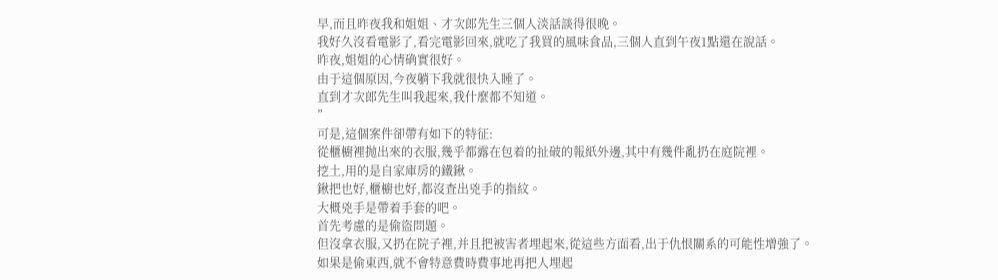早,而且昨夜我和姐姐、才次郎先生三個人淡話談得很晚。
我好久沒看電影了,看完電影回來,就吃了我買的風味食品,三個人直到午夜1點還在說話。
昨夜,姐姐的心情确實很好。
由于這個原因,今夜躺下我就很快入睡了。
直到才次郎先生叫我起來,我什麼都不知道。
”
可是,這個案件卻帶有如下的特征:
從櫃櫥裡抛出來的衣服,幾乎都露在包着的扯破的報紙外邊,其中有幾件亂扔在庭院裡。
挖土,用的是自家庫房的鐵鍬。
鍬把也好,櫃櫥也好,都沒査出兇手的指紋。
大概兇手是帶着手套的吧。
首先考慮的是偷盜問題。
但沒拿衣服,又扔在院子裡,并且把被害者埋起來,從這些方面看,出于仇恨關系的可能性增強了。
如果是偷東西,就不會特意費時費事地再把人埋起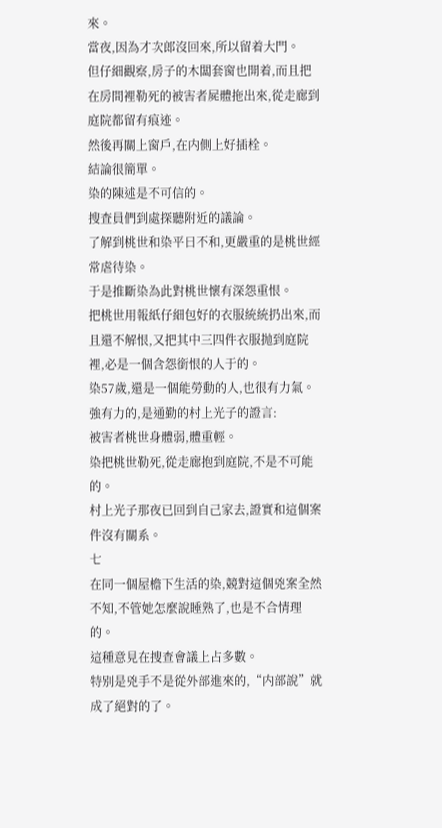來。
當夜,因為才次郎沒回來,所以留着大門。
但仔細觀察,房子的木闆套窗也開着,而且把在房間裡勒死的被害者屍體拖出來,從走廊到庭院都留有痕迹。
然後再關上窗戶,在内側上好插栓。
結論很簡單。
染的陳述是不可信的。
搜査員們到處探聽附近的議論。
了解到桃世和染平日不和,更嚴重的是桃世經常虐待染。
于是推斷染為此對桃世懷有深怨重恨。
把桃世用報紙仔細包好的衣服統統扔出來,而且還不解恨,又把其中三四件衣服抛到庭院裡,必是一個含怨銜恨的人于的。
染57歲,還是一個能勞動的人,也很有力氣。
強有力的,是通勤的村上光子的證言:
被害者桃世身體弱,體重輕。
染把桃世勒死,從走廊抱到庭院,不是不可能的。
村上光子那夜已回到自己家去,證實和這個案件沒有關系。
七
在同一個屋檐下生活的染,競對這個兇案全然不知,不管她怎麼說睡熟了,也是不合情理的。
這種意見在捜查會議上占多數。
特别是兇手不是從外部進來的,“内部說”就成了絕對的了。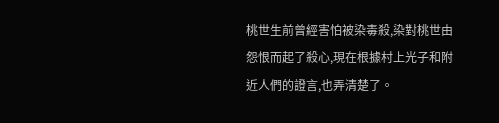桃世生前曾經害怕被染毒殺,染對桃世由怨恨而起了殺心,現在根據村上光子和附近人們的證言,也弄清楚了。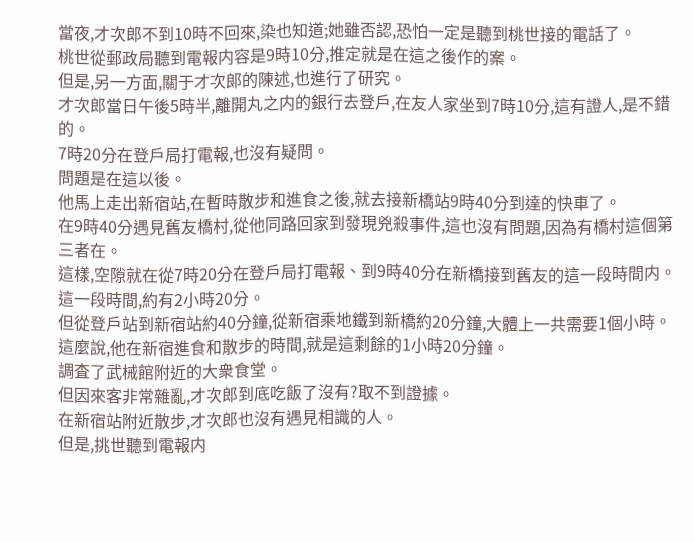當夜,才次郎不到10時不回來,染也知道;她雖否認,恐怕一定是聽到桃世接的電話了。
桃世從郵政局聽到電報内容是9時10分,推定就是在這之後作的案。
但是,另一方面,關于才次郞的陳述,也進行了研究。
才次郎當日午後5時半,離開丸之内的銀行去登戶,在友人家坐到7時10分,這有證人,是不錯的。
7時20分在登戶局打電報,也沒有疑問。
問題是在這以後。
他馬上走出新宿站,在暫時散步和進食之後,就去接新橋站9時40分到達的快車了。
在9時40分遇見舊友橋村,從他同路回家到發現兇殺事件,這也沒有問題,因為有橋村這個第三者在。
這樣,空隙就在從7時20分在登戶局打電報、到9時40分在新橋接到舊友的這一段時間内。
這一段時間,約有2小時20分。
但從登戶站到新宿站約40分鐘,從新宿乘地鐵到新橋約20分鐘,大體上一共需要1個小時。
這麼說,他在新宿進食和散步的時間,就是這剩餘的1小時20分鐘。
調査了武械館附近的大衆食堂。
但因來客非常雜亂,才次郎到底吃飯了沒有?取不到證據。
在新宿站附近散步,才次郎也沒有遇見相識的人。
但是,挑世聽到電報内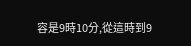容是9時10分,從這時到9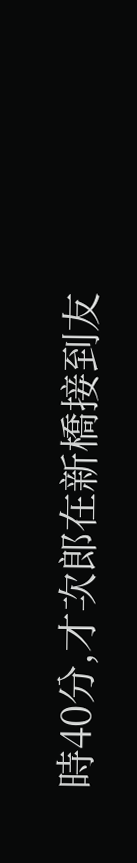時40分,才次郎在新橋接到友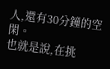人,還有30分鐘的空閑。
也就是說,在挑